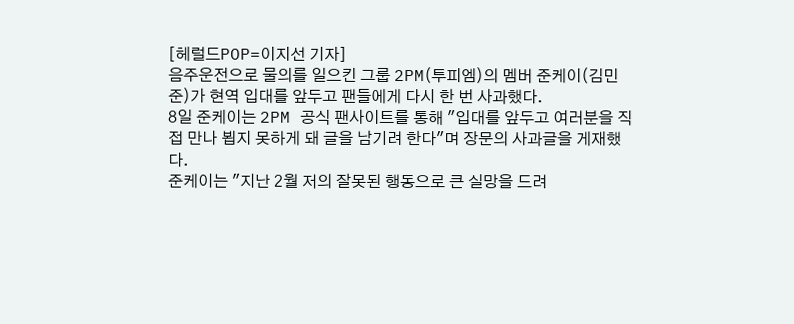[헤럴드POP=이지선 기자]
음주운전으로 물의를 일으킨 그룹 2PM(투피엠)의 멤버 준케이(김민준)가 현역 입대를 앞두고 팬들에게 다시 한 번 사과했다.
8일 준케이는 2PM 공식 팬사이트를 통해 "입대를 앞두고 여러분을 직접 만나 뵙지 못하게 돼 글을 남기려 한다"며 장문의 사과글을 게재했다.
준케이는 "지난 2월 저의 잘못된 행동으로 큰 실망을 드려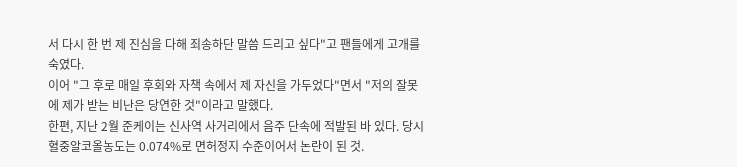서 다시 한 번 제 진심을 다해 죄송하단 말씀 드리고 싶다"고 팬들에게 고개를 숙였다.
이어 "그 후로 매일 후회와 자책 속에서 제 자신을 가두었다"면서 "저의 잘못에 제가 받는 비난은 당연한 것"이라고 말했다.
한편, 지난 2월 준케이는 신사역 사거리에서 음주 단속에 적발된 바 있다. 당시 혈중알코올농도는 0.074%로 면허정지 수준이어서 논란이 된 것.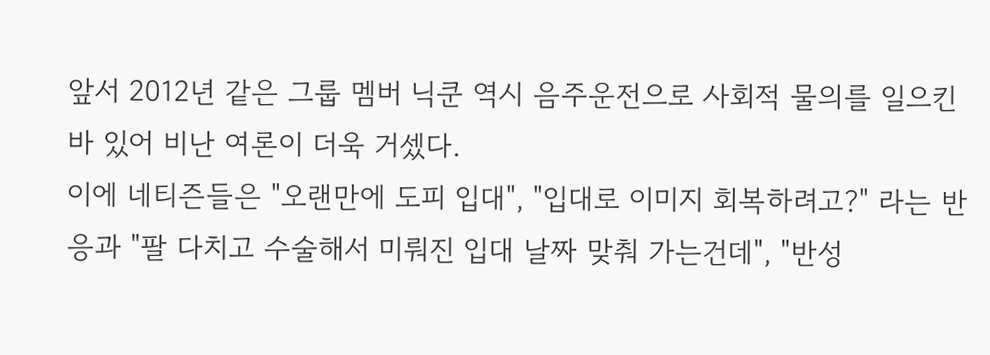앞서 2012년 같은 그룹 멤버 닉쿤 역시 음주운전으로 사회적 물의를 일으킨 바 있어 비난 여론이 더욱 거셌다.
이에 네티즌들은 "오랜만에 도피 입대", "입대로 이미지 회복하려고?" 라는 반응과 "팔 다치고 수술해서 미뤄진 입대 날짜 맞춰 가는건데", "반성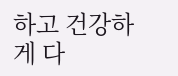하고 건강하게 다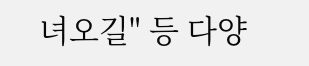녀오길" 등 다양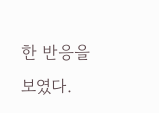한 반응을 보였다.